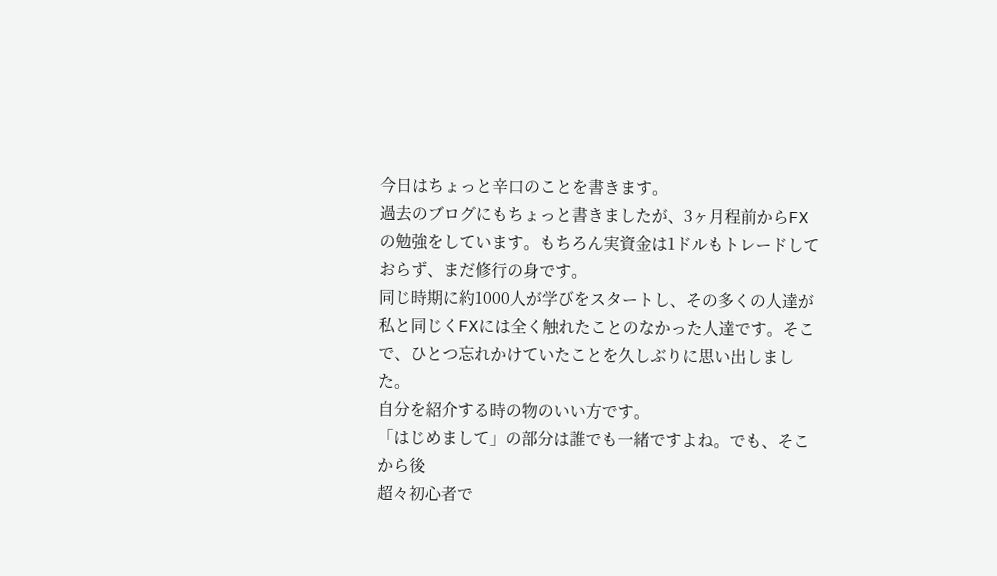今日はちょっと辛口のことを書きます。
過去のブログにもちょっと書きましたが、3ヶ月程前からFXの勉強をしています。もちろん実資金は1ドルもトレードしておらず、まだ修行の身です。
同じ時期に約1000人が学びをスタートし、その多くの人達が私と同じくFXには全く触れたことのなかった人達です。そこで、ひとつ忘れかけていたことを久しぶりに思い出しました。
自分を紹介する時の物のいい方です。
「はじめまして」の部分は誰でも一緒ですよね。でも、そこから後
超々初心者で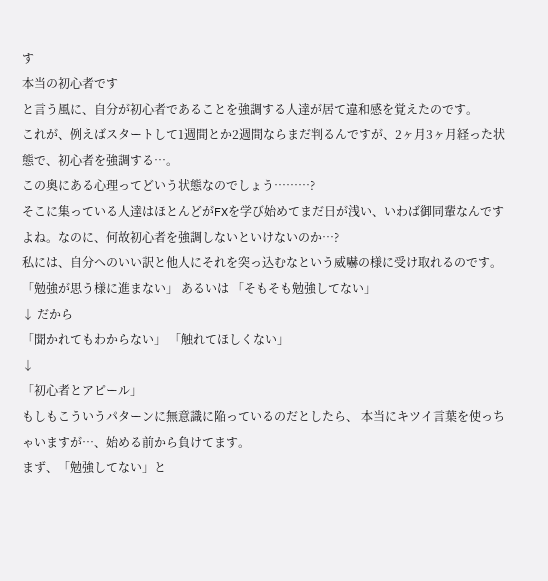す
本当の初心者です
と言う風に、自分が初心者であることを強調する人達が居て違和感を覚えたのです。
これが、例えばスタートして1週間とか2週間ならまだ判るんですが、2ヶ月3ヶ月経った状態で、初心者を強調する…。
この奥にある心理ってどいう状態なのでしょう………?
そこに集っている人達はほとんどがFXを学び始めてまだ日が浅い、いわば御同輩なんですよね。なのに、何故初心者を強調しないといけないのか…?
私には、自分へのいい訳と他人にそれを突っ込むなという威嚇の様に受け取れるのです。
「勉強が思う様に進まない」 あるいは 「そもそも勉強してない」
↓ だから
「聞かれてもわからない」 「触れてほしくない」
↓
「初心者とアピール」
もしもこういうパターンに無意識に陥っているのだとしたら、 本当にキツイ言葉を使っちゃいますが…、始める前から負けてます。
まず、「勉強してない」と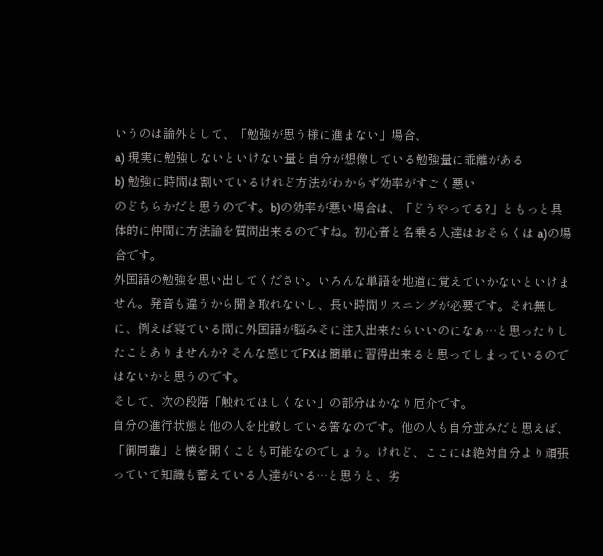いうのは論外として、「勉強が思う様に進まない」場合、
a) 現実に勉強しないといけない量と自分が想像している勉強量に乖離がある
b) 勉強に時間は割いているけれど方法がわからず効率がすごく悪い
のどちらかだと思うのです。b)の効率が悪い場合は、「どうやってる?」ともっと具体的に仲間に方法論を質問出来るのですね。初心者と名乗る人達はおそらくは a)の場合です。
外国語の勉強を思い出してください。いろんな単語を地道に覚えていかないといけません。発音も違うから聞き取れないし、長い時間リスニングが必要です。それ無しに、例えば寝ている間に外国語が脳みそに注入出来たらいいのになぁ…と思ったりしたことありませんか? そんな感じでFXは簡単に習得出来ると思ってしまっているのではないかと思うのです。
そして、次の段階「触れてほしくない」の部分はかなり厄介です。
自分の進行状態と他の人を比較している筈なのです。他の人も自分並みだと思えば、「御同輩」と懐を開くことも可能なのでしょう。けれど、ここには絶対自分より頑張っていて知識も蓄えている人達がいる…と思うと、劣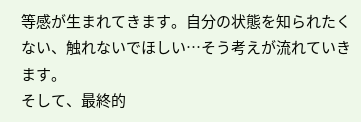等感が生まれてきます。自分の状態を知られたくない、触れないでほしい…そう考えが流れていきます。
そして、最終的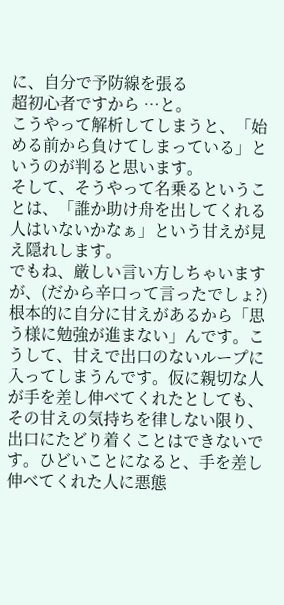に、自分で予防線を張る
超初心者ですから …と。
こうやって解析してしまうと、「始める前から負けてしまっている」というのが判ると思います。
そして、そうやって名乗るということは、「誰か助け舟を出してくれる人はいないかなぁ」という甘えが見え隠れします。
でもね、厳しい言い方しちゃいますが、(だから辛口って言ったでしょ?)
根本的に自分に甘えがあるから「思う様に勉強が進まない」んです。こうして、甘えで出口のないループに入ってしまうんです。仮に親切な人が手を差し伸べてくれたとしても、その甘えの気持ちを律しない限り、出口にたどり着くことはできないです。ひどいことになると、手を差し伸べてくれた人に悪態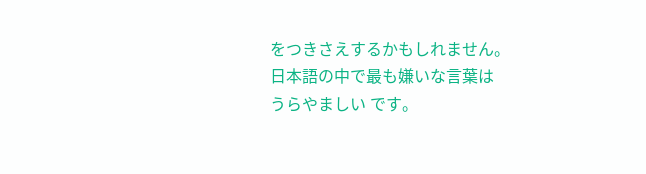をつきさえするかもしれません。
日本語の中で最も嫌いな言葉は
うらやましい です。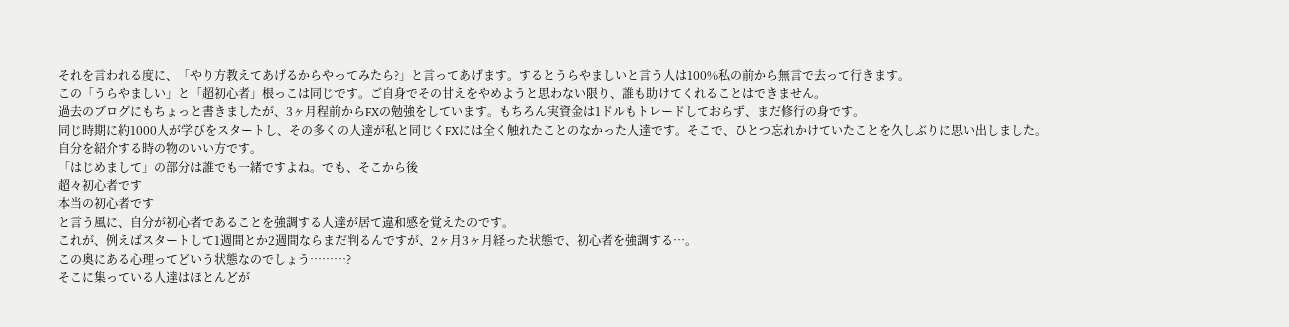それを言われる度に、「やり方教えてあげるからやってみたら?」と言ってあげます。するとうらやましいと言う人は100%私の前から無言で去って行きます。
この「うらやましい」と「超初心者」根っこは同じです。ご自身でその甘えをやめようと思わない限り、誰も助けてくれることはできません。
過去のブログにもちょっと書きましたが、3ヶ月程前からFXの勉強をしています。もちろん実資金は1ドルもトレードしておらず、まだ修行の身です。
同じ時期に約1000人が学びをスタートし、その多くの人達が私と同じくFXには全く触れたことのなかった人達です。そこで、ひとつ忘れかけていたことを久しぶりに思い出しました。
自分を紹介する時の物のいい方です。
「はじめまして」の部分は誰でも一緒ですよね。でも、そこから後
超々初心者です
本当の初心者です
と言う風に、自分が初心者であることを強調する人達が居て違和感を覚えたのです。
これが、例えばスタートして1週間とか2週間ならまだ判るんですが、2ヶ月3ヶ月経った状態で、初心者を強調する…。
この奥にある心理ってどいう状態なのでしょう………?
そこに集っている人達はほとんどが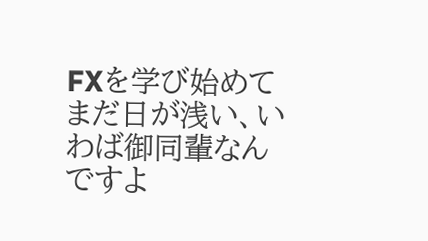FXを学び始めてまだ日が浅い、いわば御同輩なんですよ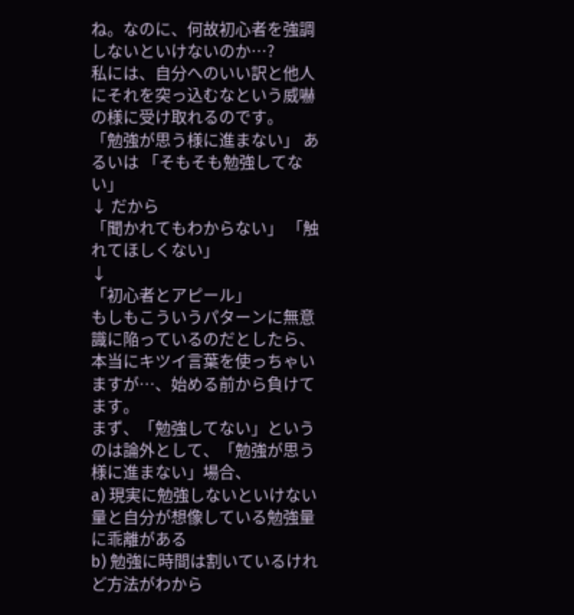ね。なのに、何故初心者を強調しないといけないのか…?
私には、自分へのいい訳と他人にそれを突っ込むなという威嚇の様に受け取れるのです。
「勉強が思う様に進まない」 あるいは 「そもそも勉強してない」
↓ だから
「聞かれてもわからない」 「触れてほしくない」
↓
「初心者とアピール」
もしもこういうパターンに無意識に陥っているのだとしたら、 本当にキツイ言葉を使っちゃいますが…、始める前から負けてます。
まず、「勉強してない」というのは論外として、「勉強が思う様に進まない」場合、
a) 現実に勉強しないといけない量と自分が想像している勉強量に乖離がある
b) 勉強に時間は割いているけれど方法がわから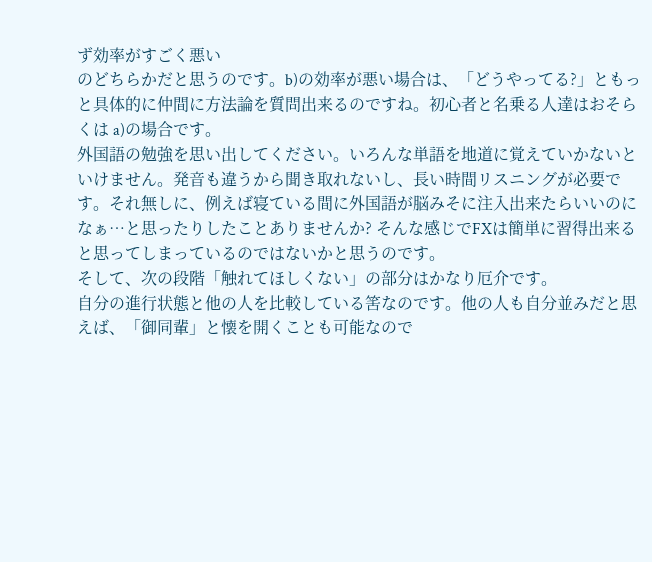ず効率がすごく悪い
のどちらかだと思うのです。b)の効率が悪い場合は、「どうやってる?」ともっと具体的に仲間に方法論を質問出来るのですね。初心者と名乗る人達はおそらくは a)の場合です。
外国語の勉強を思い出してください。いろんな単語を地道に覚えていかないといけません。発音も違うから聞き取れないし、長い時間リスニングが必要です。それ無しに、例えば寝ている間に外国語が脳みそに注入出来たらいいのになぁ…と思ったりしたことありませんか? そんな感じでFXは簡単に習得出来ると思ってしまっているのではないかと思うのです。
そして、次の段階「触れてほしくない」の部分はかなり厄介です。
自分の進行状態と他の人を比較している筈なのです。他の人も自分並みだと思えば、「御同輩」と懐を開くことも可能なので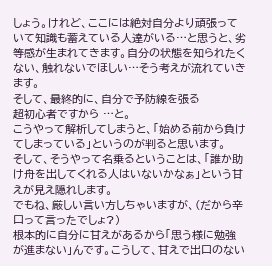しょう。けれど、ここには絶対自分より頑張っていて知識も蓄えている人達がいる…と思うと、劣等感が生まれてきます。自分の状態を知られたくない、触れないでほしい…そう考えが流れていきます。
そして、最終的に、自分で予防線を張る
超初心者ですから …と。
こうやって解析してしまうと、「始める前から負けてしまっている」というのが判ると思います。
そして、そうやって名乗るということは、「誰か助け舟を出してくれる人はいないかなぁ」という甘えが見え隠れします。
でもね、厳しい言い方しちゃいますが、(だから辛口って言ったでしょ?)
根本的に自分に甘えがあるから「思う様に勉強が進まない」んです。こうして、甘えで出口のない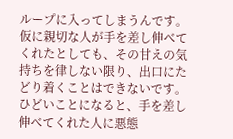ループに入ってしまうんです。仮に親切な人が手を差し伸べてくれたとしても、その甘えの気持ちを律しない限り、出口にたどり着くことはできないです。ひどいことになると、手を差し伸べてくれた人に悪態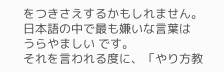をつきさえするかもしれません。
日本語の中で最も嫌いな言葉は
うらやましい です。
それを言われる度に、「やり方教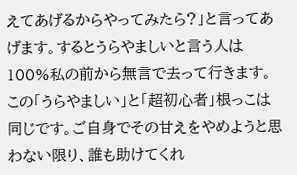えてあげるからやってみたら?」と言ってあげます。するとうらやましいと言う人は100%私の前から無言で去って行きます。
この「うらやましい」と「超初心者」根っこは同じです。ご自身でその甘えをやめようと思わない限り、誰も助けてくれ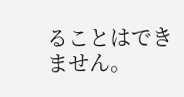ることはできません。